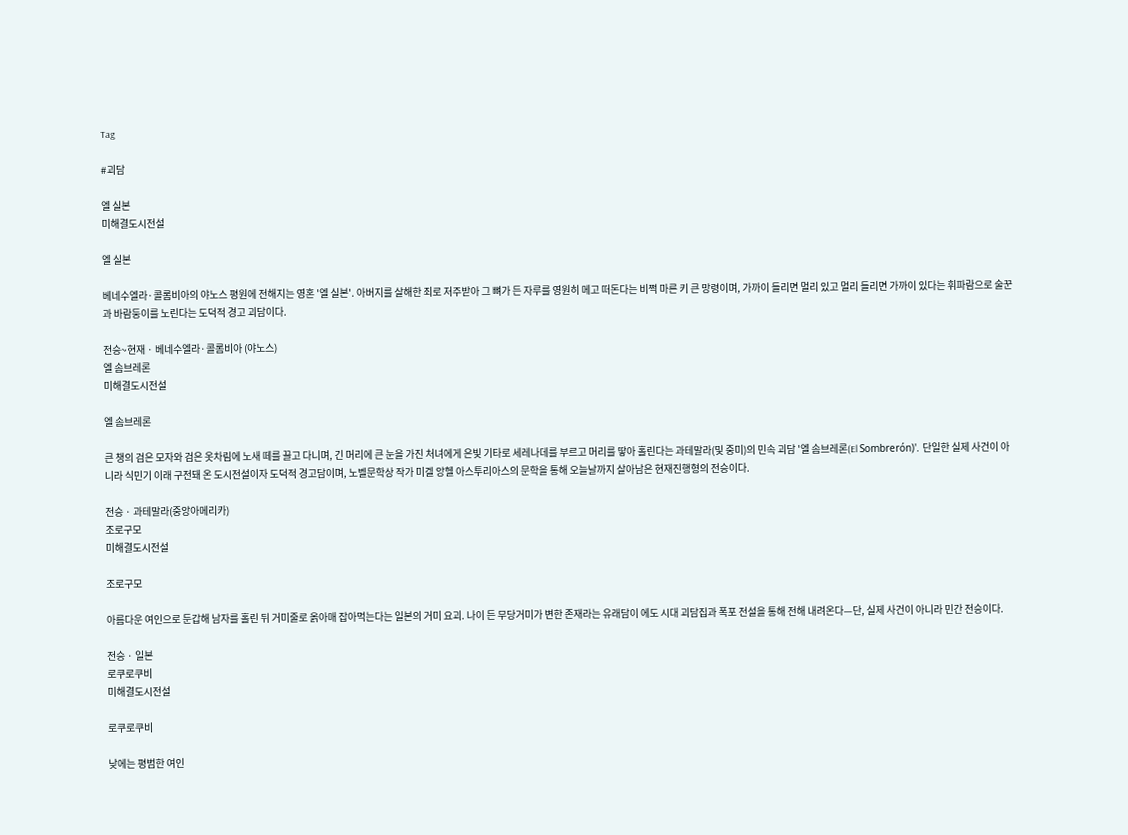Tag

#괴담

엘 실본
미해결도시전설

엘 실본

베네수엘라·콜롬비아의 야노스 평원에 전해지는 영혼 '엘 실본'. 아버지를 살해한 죄로 저주받아 그 뼈가 든 자루를 영원히 메고 떠돈다는 비쩍 마른 키 큰 망령이며, 가까이 들리면 멀리 있고 멀리 들리면 가까이 있다는 휘파람으로 술꾼과 바람둥이를 노린다는 도덕적 경고 괴담이다.

전승~현재 · 베네수엘라·콜롬비아 (야노스)
엘 솜브레론
미해결도시전설

엘 솜브레론

큰 챙의 검은 모자와 검은 옷차림에 노새 떼를 끌고 다니며, 긴 머리에 큰 눈을 가진 처녀에게 은빛 기타로 세레나데를 부르고 머리를 땋아 홀린다는 과테말라(및 중미)의 민속 괴담 '엘 솜브레론(El Sombrerón)'. 단일한 실제 사건이 아니라 식민기 이래 구전돼 온 도시전설이자 도덕적 경고담이며, 노벨문학상 작가 미겔 앙헬 아스투리아스의 문학을 통해 오늘날까지 살아남은 현재진행형의 전승이다.

전승 · 과테말라(중앙아메리카)
조로구모
미해결도시전설

조로구모

아름다운 여인으로 둔갑해 남자를 홀린 뒤 거미줄로 옭아매 잡아먹는다는 일본의 거미 요괴. 나이 든 무당거미가 변한 존재라는 유래담이 에도 시대 괴담집과 폭포 전설을 통해 전해 내려온다—단, 실제 사건이 아니라 민간 전승이다.

전승 · 일본
로쿠로쿠비
미해결도시전설

로쿠로쿠비

낮에는 평범한 여인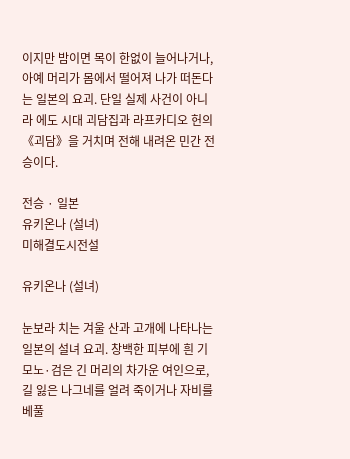이지만 밤이면 목이 한없이 늘어나거나, 아예 머리가 몸에서 떨어져 나가 떠돈다는 일본의 요괴. 단일 실제 사건이 아니라 에도 시대 괴담집과 라프카디오 헌의 《괴담》을 거치며 전해 내려온 민간 전승이다.

전승 · 일본
유키온나 (설녀)
미해결도시전설

유키온나 (설녀)

눈보라 치는 겨울 산과 고개에 나타나는 일본의 설녀 요괴. 창백한 피부에 흰 기모노·검은 긴 머리의 차가운 여인으로, 길 잃은 나그네를 얼려 죽이거나 자비를 베풀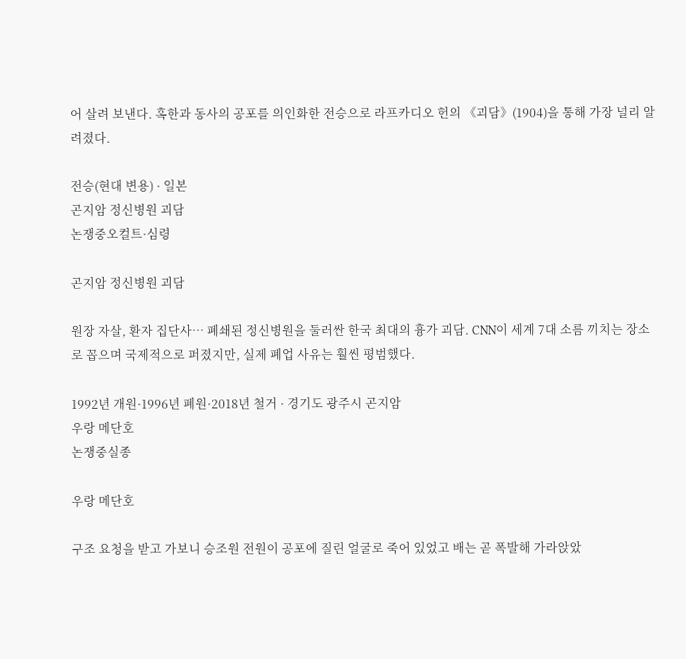어 살려 보낸다. 혹한과 동사의 공포를 의인화한 전승으로 라프카디오 헌의 《괴담》(1904)을 통해 가장 널리 알려졌다.

전승(현대 변용) · 일본
곤지암 정신병원 괴담
논쟁중오컬트·심령

곤지암 정신병원 괴담

원장 자살, 환자 집단사… 폐쇄된 정신병원을 둘러싼 한국 최대의 흉가 괴담. CNN이 세계 7대 소름 끼치는 장소로 꼽으며 국제적으로 퍼졌지만, 실제 폐업 사유는 훨씬 평범했다.

1992년 개원·1996년 폐원·2018년 철거 · 경기도 광주시 곤지암
우랑 메단호
논쟁중실종

우랑 메단호

구조 요청을 받고 가보니 승조원 전원이 공포에 질린 얼굴로 죽어 있었고 배는 곧 폭발해 가라앉았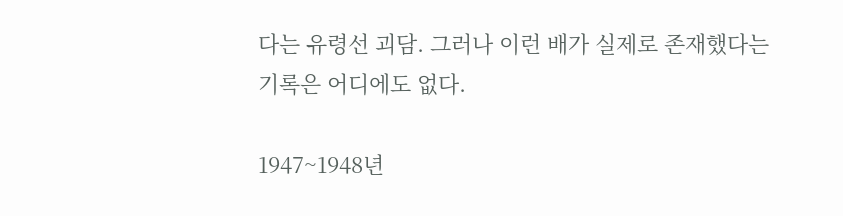다는 유령선 괴담. 그러나 이런 배가 실제로 존재했다는 기록은 어디에도 없다.

1947~1948년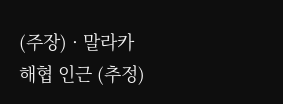(주장) · 말라카 해협 인근 (추정)